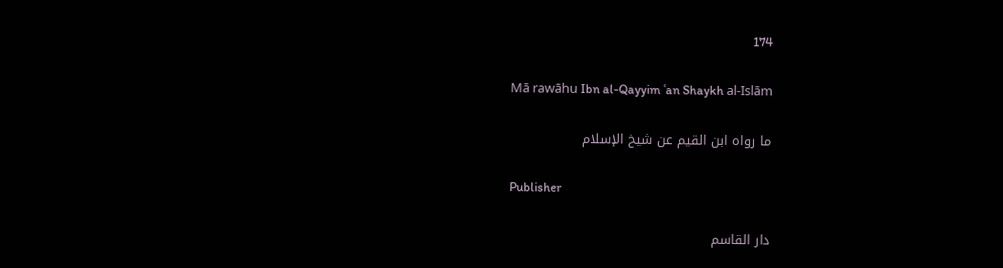174

Mā rawāhu Ibn al-Qayyim ʿan Shaykh al-Islām

ما رواه ابن القيم عن شيخ الإسلام

Publisher

دار القاسم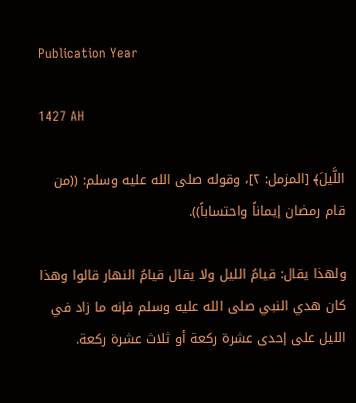Publication Year

1427 AH

اللَّيلَ﴾ [المزمل: ٢]، وقوله صلى الله عليه وسلم: ((من قام رمضان إيماناً واحتساباً)).

ولهذا يقال: قيامُ الليل ولا يقال قيامُ النهار قالوا وهذا كان هدي النبي صلى الله عليه وسلم فإنه ما زاد في الليل على إحدى عشرة ركعة أو ثلاث عشرة ركعة.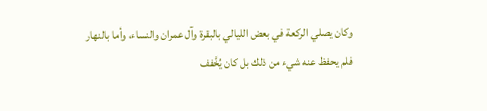وكان يصلي الركعة في بعض الليالي بالبقرة وآل عمران والنساء، وأما بالنهار فلم يحفظ عنه شيء من ذلك بل كان يُخَّفف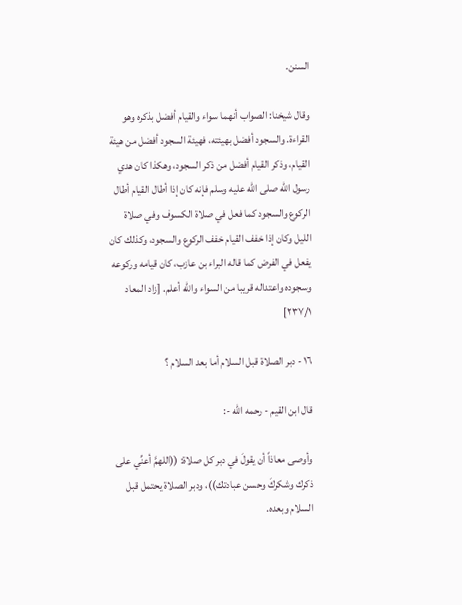السنن.

وقال شيخنا: الصواب أنهما سواء والقيام أفضل بذكره وهو القراءة. والسجود أفضل بهيئته، فهيئة السجود أفضل من هيئة القيام، وذكر القيام أفضل من ذكر السجود، وهكذا كان هدي رسول الله صلى الله عليه وسلم فإنه كان إذا أطال القيام أطال الركوع والسجود كما فعل في صلاة الكسوف وفي صلاة الليل وكان إذا خفف القيام خفف الركوع والسجود، وكذلك كان يفعل في الفرض كما قاله البراء بن عازب، كان قيامه وركوعه وسجوده واعتداله قريبا من السواء والله أعلم. [زاد المعاد ٢٣٧/١]

١٦ - دبر الصلاة قبل السلام أما بعد السلام ؟

قال ابن القيم - رحمه الله -:

وأوصى معاذاً أن يقولَ في دبر كل صلاة: ((اللهمَّ أعنِّي على ذكرك وشكركَ وحسن عبادتك))، ودبر الصلاة يحتمل قبل السلام وبعده.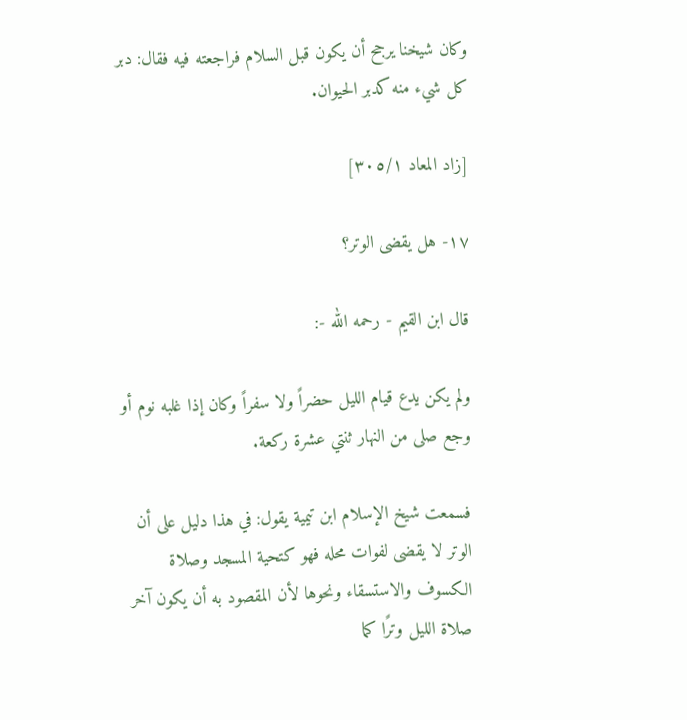وكان شيخنا يرجح أن يكون قبل السلام فراجعته فيه فقال: دبر كل شيء منه كدبر الحيوان.

[زاد المعاد ٣٠٥/١]

١٧- هل يقضى الوتر؟

قال ابن القيم - رحمه الله -:

ولم يكن يدع قيام الليل حضراً ولا سفراً وكان إذا غلبه نوم أو وجع صلى من النهار ثنتي عشرة ركعة.

فسمعت شيخ الإسلام ابن تيمية يقول: في هذا دليل على أن الوتر لا يقضى لفوات محله فهو كتحية المسجد وصلاة الكسوف والاستسقاء ونحوها لأن المقصود به أن يكون آخر صلاة الليل وترًا كما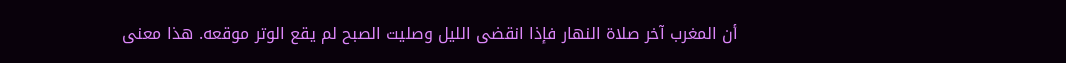أن المغرب آخر صلاة النهار فإذا انقضى الليل وصليت الصبح لم يقع الوتر موقعه. هذا معنى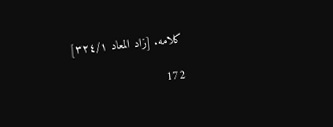كلامه. [زاد المعاد ٣٢٤/١]

172